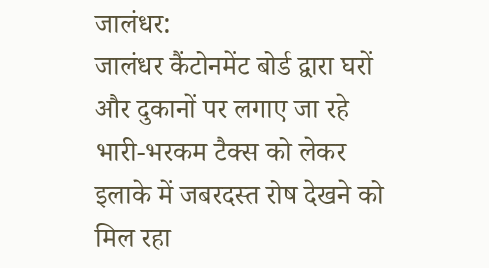जालंधर:
जालंधर कैंटोनमेंट बोर्ड द्वारा घरों और दुकानों पर लगाए जा रहे भारी-भरकम टैक्स को लेकर इलाके में जबरदस्त रोष देखने को मिल रहा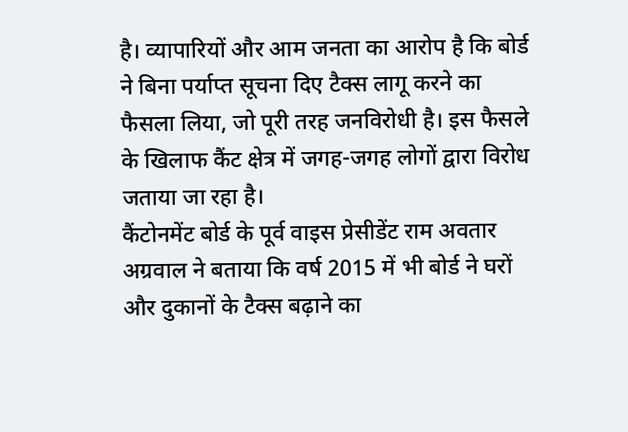है। व्यापारियों और आम जनता का आरोप है कि बोर्ड ने बिना पर्याप्त सूचना दिए टैक्स लागू करने का फैसला लिया, जो पूरी तरह जनविरोधी है। इस फैसले के खिलाफ कैंट क्षेत्र में जगह-जगह लोगों द्वारा विरोध जताया जा रहा है।
कैंटोनमेंट बोर्ड के पूर्व वाइस प्रेसीडेंट राम अवतार अग्रवाल ने बताया कि वर्ष 2015 में भी बोर्ड ने घरों और दुकानों के टैक्स बढ़ाने का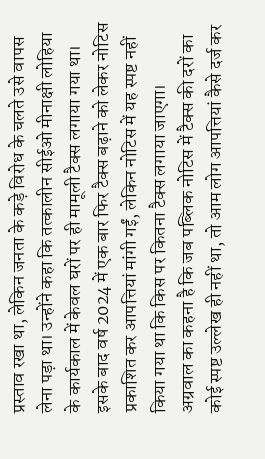प्रस्ताव रखा था, लेकिन जनता के कड़े विरोध के चलते उसे वापस लेना पड़ा था। उन्होंने कहा कि तत्कालीन सीईओ मीनाक्षी लोहिया के कार्यकाल में केवल घरों पर ही मामूली टैक्स लगाया गया था। इसके बाद वर्ष 2024 में एक बार फिर टैक्स बढ़ाने को लेकर नोटिस प्रकाशित कर आपत्तियां मांगी गईं, लेकिन नोटिस में यह स्पष्ट नहीं किया गया था कि किस पर कितना टैक्स लगाया जाएगा।
अग्रवाल का कहना है कि जब पब्लिक नोटिस में टैक्स की दरों का कोई स्पष्ट उल्लेख ही नहीं था, तो आम लोग आपत्तियां कैसे दर्ज कर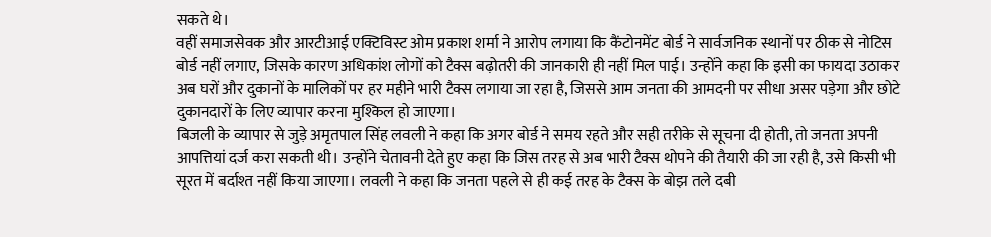सकते थे।
वहीं समाजसेवक और आरटीआई एक्टिविस्ट ओम प्रकाश शर्मा ने आरोप लगाया कि कैंटोनमेंट बोर्ड ने सार्वजनिक स्थानों पर ठीक से नोटिस बोर्ड नहीं लगाए, जिसके कारण अधिकांश लोगों को टैक्स बढ़ोतरी की जानकारी ही नहीं मिल पाई। उन्होंने कहा कि इसी का फायदा उठाकर अब घरों और दुकानों के मालिकों पर हर महीने भारी टैक्स लगाया जा रहा है, जिससे आम जनता की आमदनी पर सीधा असर पड़ेगा और छोटे दुकानदारों के लिए व्यापार करना मुश्किल हो जाएगा।
बिजली के व्यापार से जुड़े अमृतपाल सिंह लवली ने कहा कि अगर बोर्ड ने समय रहते और सही तरीके से सूचना दी होती, तो जनता अपनी आपत्तियां दर्ज करा सकती थी। उन्होंने चेतावनी देते हुए कहा कि जिस तरह से अब भारी टैक्स थोपने की तैयारी की जा रही है, उसे किसी भी सूरत में बर्दाश्त नहीं किया जाएगा। लवली ने कहा कि जनता पहले से ही कई तरह के टैक्स के बोझ तले दबी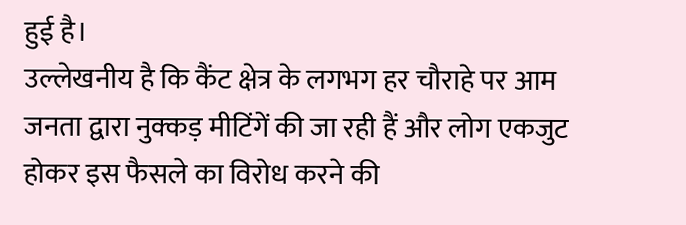हुई है।
उल्लेखनीय है कि कैंट क्षेत्र के लगभग हर चौराहे पर आम जनता द्वारा नुक्कड़ मीटिंगें की जा रही हैं और लोग एकजुट होकर इस फैसले का विरोध करने की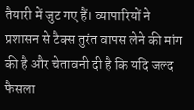तैयारी में जुट गए हैं। व्यापारियों ने प्रशासन से टैक्स तुरंत वापस लेने की मांग की है और चेतावनी दी है कि यदि जल्द फैसला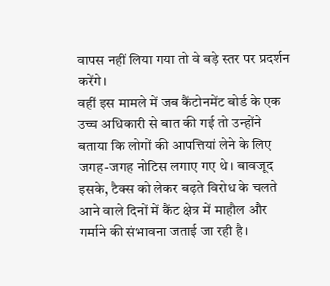वापस नहीं लिया गया तो वे बड़े स्तर पर प्रदर्शन करेंगे।
वहीं इस मामले में जब कैंटोनमेंट बोर्ड के एक उच्च अधिकारी से बात की गई तो उन्होंने बताया कि लोगों की आपत्तियां लेने के लिए जगह-जगह नोटिस लगाए गए थे। बावजूद इसके, टैक्स को लेकर बढ़ते विरोध के चलते आने वाले दिनों में कैंट क्षेत्र में माहौल और गर्माने की संभावना जताई जा रही है।